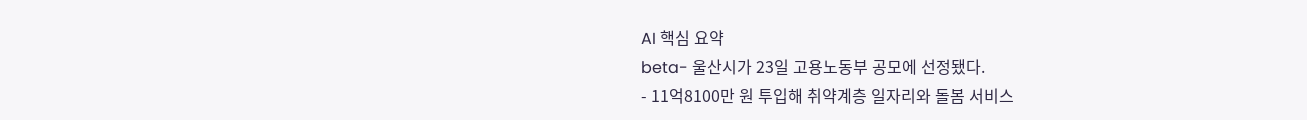AI 핵심 요약
beta- 울산시가 23일 고용노동부 공모에 선정됐다.
- 11억8100만 원 투입해 취약계층 일자리와 돌봄 서비스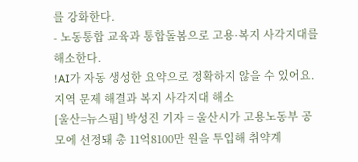를 강화한다.
- 노동통합 교육과 통합돌봄으로 고용·복지 사각지대를 해소한다.
!AI가 자동 생성한 요약으로 정확하지 않을 수 있어요.
지역 문제 해결과 복지 사각지대 해소
[울산=뉴스핌] 박성진 기자 = 울산시가 고용노동부 공모에 선정돼 총 11억8100만 원을 투입해 취약계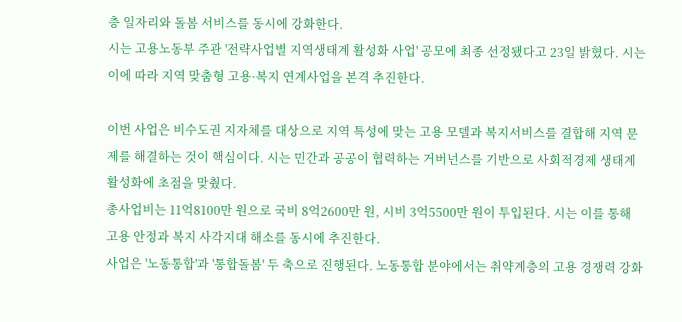층 일자리와 돌봄 서비스를 동시에 강화한다.
시는 고용노동부 주관 '전략사업별 지역생태계 활성화 사업' 공모에 최종 선정됐다고 23일 밝혔다. 시는 이에 따라 지역 맞춤형 고용·복지 연계사업을 본격 추진한다.

이번 사업은 비수도권 지자체를 대상으로 지역 특성에 맞는 고용 모델과 복지서비스를 결합해 지역 문제를 해결하는 것이 핵심이다. 시는 민간과 공공이 협력하는 거버넌스를 기반으로 사회적경제 생태계 활성화에 초점을 맞췄다.
총사업비는 11억8100만 원으로 국비 8억2600만 원, 시비 3억5500만 원이 투입된다. 시는 이를 통해 고용 안정과 복지 사각지대 해소를 동시에 추진한다.
사업은 '노동통합'과 '통합돌봄' 두 축으로 진행된다. 노동통합 분야에서는 취약계층의 고용 경쟁력 강화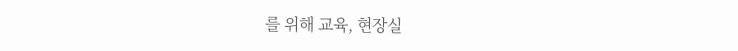를 위해 교육, 현장실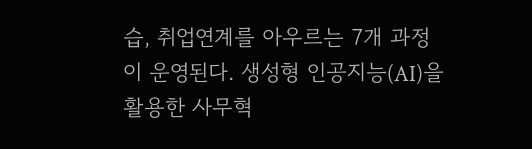습, 취업연계를 아우르는 7개 과정이 운영된다. 생성형 인공지능(AI)을 활용한 사무혁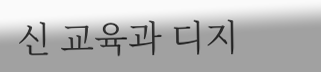신 교육과 디지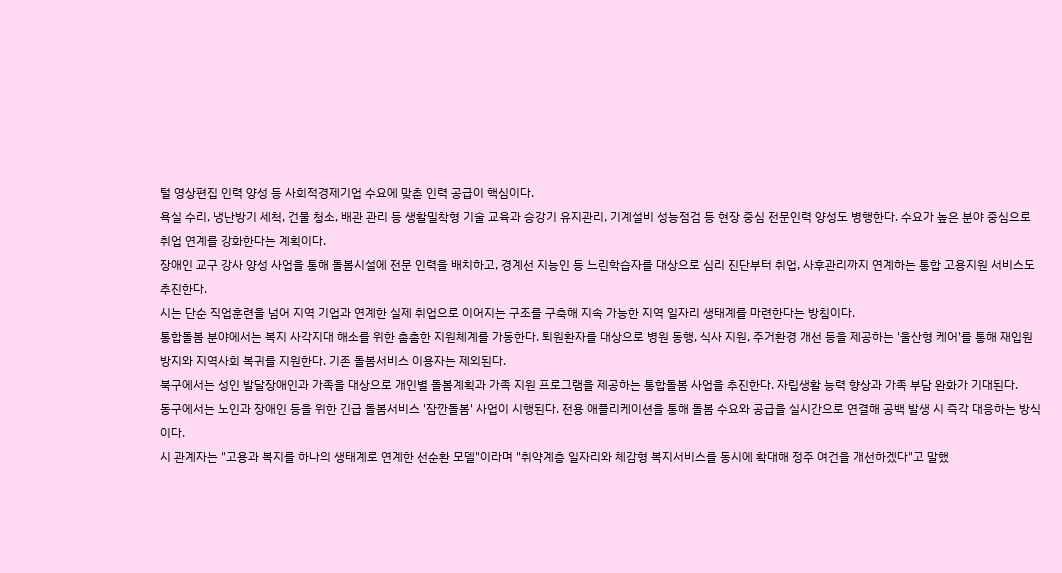털 영상편집 인력 양성 등 사회적경제기업 수요에 맞춘 인력 공급이 핵심이다.
욕실 수리, 냉난방기 세척, 건물 청소, 배관 관리 등 생활밀착형 기술 교육과 승강기 유지관리, 기계설비 성능점검 등 현장 중심 전문인력 양성도 병행한다. 수요가 높은 분야 중심으로 취업 연계를 강화한다는 계획이다.
장애인 교구 강사 양성 사업을 통해 돌봄시설에 전문 인력을 배치하고, 경계선 지능인 등 느린학습자를 대상으로 심리 진단부터 취업, 사후관리까지 연계하는 통합 고용지원 서비스도 추진한다.
시는 단순 직업훈련을 넘어 지역 기업과 연계한 실제 취업으로 이어지는 구조를 구축해 지속 가능한 지역 일자리 생태계를 마련한다는 방침이다.
통합돌봄 분야에서는 복지 사각지대 해소를 위한 촘촘한 지원체계를 가동한다. 퇴원환자를 대상으로 병원 동행, 식사 지원, 주거환경 개선 등을 제공하는 '울산형 케어'를 통해 재입원 방지와 지역사회 복귀를 지원한다. 기존 돌봄서비스 이용자는 제외된다.
북구에서는 성인 발달장애인과 가족을 대상으로 개인별 돌봄계획과 가족 지원 프로그램을 제공하는 통합돌봄 사업을 추진한다. 자립생활 능력 향상과 가족 부담 완화가 기대된다.
동구에서는 노인과 장애인 등을 위한 긴급 돌봄서비스 '잠깐돌봄' 사업이 시행된다. 전용 애플리케이션을 통해 돌봄 수요와 공급을 실시간으로 연결해 공백 발생 시 즉각 대응하는 방식이다.
시 관계자는 "고용과 복지를 하나의 생태계로 연계한 선순환 모델"이라며 "취약계층 일자리와 체감형 복지서비스를 동시에 확대해 정주 여건을 개선하겠다"고 말했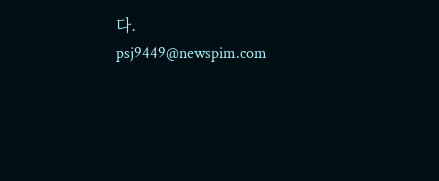다.
psj9449@newspim.com